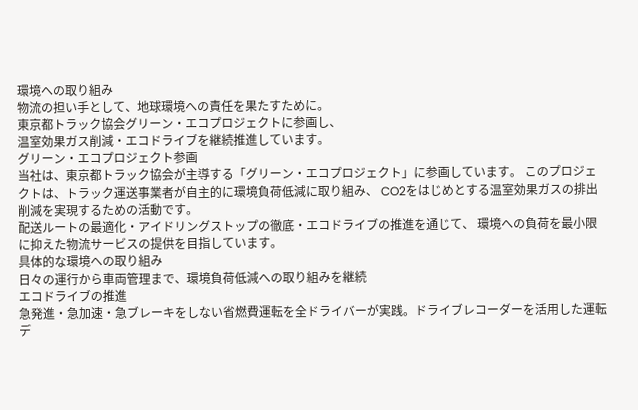環境への取り組み
物流の担い手として、地球環境への責任を果たすために。
東京都トラック協会グリーン・エコプロジェクトに参画し、
温室効果ガス削減・エコドライブを継続推進しています。
グリーン・エコプロジェクト参画
当社は、東京都トラック協会が主導する「グリーン・エコプロジェクト」に参画しています。 このプロジェクトは、トラック運送事業者が自主的に環境負荷低減に取り組み、 CO2をはじめとする温室効果ガスの排出削減を実現するための活動です。
配送ルートの最適化・アイドリングストップの徹底・エコドライブの推進を通じて、 環境への負荷を最小限に抑えた物流サービスの提供を目指しています。
具体的な環境への取り組み
日々の運行から車両管理まで、環境負荷低減への取り組みを継続
エコドライブの推進
急発進・急加速・急ブレーキをしない省燃費運転を全ドライバーが実践。ドライブレコーダーを活用した運転デ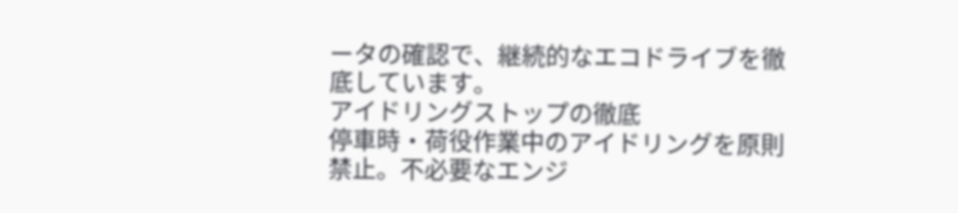ータの確認で、継続的なエコドライブを徹底しています。
アイドリングストップの徹底
停車時・荷役作業中のアイドリングを原則禁止。不必要なエンジ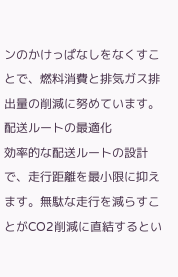ンのかけっぱなしをなくすことで、燃料消費と排気ガス排出量の削減に努めています。
配送ルートの最適化
効率的な配送ルートの設計で、走行距離を最小限に抑えます。無駄な走行を減らすことがCO2削減に直結するとい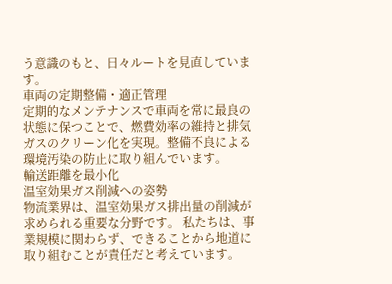う意識のもと、日々ルートを見直しています。
車両の定期整備・適正管理
定期的なメンテナンスで車両を常に最良の状態に保つことで、燃費効率の維持と排気ガスのクリーン化を実現。整備不良による環境汚染の防止に取り組んでいます。
輸送距離を最小化
温室効果ガス削減への姿勢
物流業界は、温室効果ガス排出量の削減が求められる重要な分野です。 私たちは、事業規模に関わらず、できることから地道に取り組むことが責任だと考えています。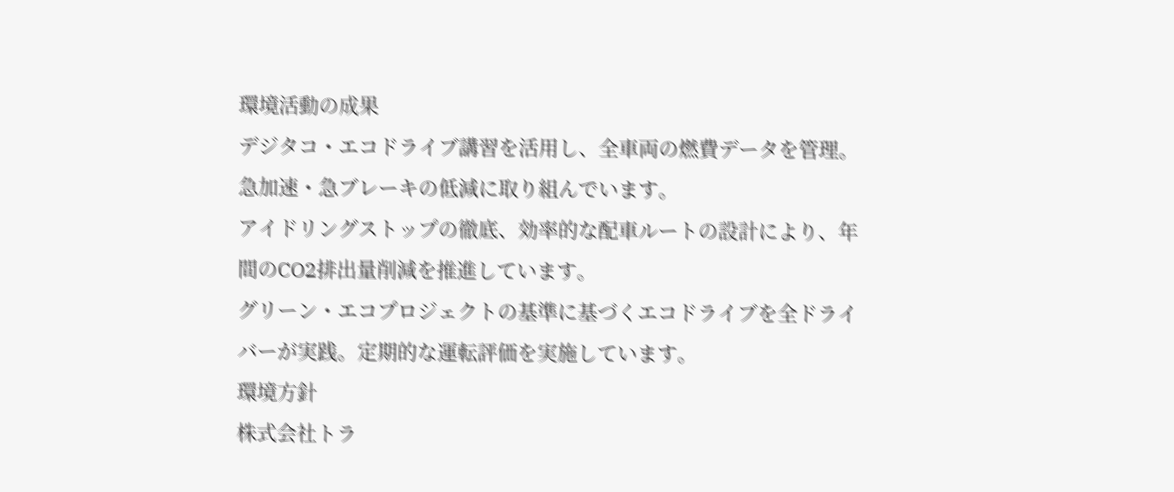環境活動の成果
デジタコ・エコドライブ講習を活用し、全車両の燃費データを管理。急加速・急ブレーキの低減に取り組んでいます。
アイドリングストップの徹底、効率的な配車ルートの設計により、年間のCO2排出量削減を推進しています。
グリーン・エコプロジェクトの基準に基づくエコドライブを全ドライバーが実践。定期的な運転評価を実施しています。
環境方針
株式会社トラ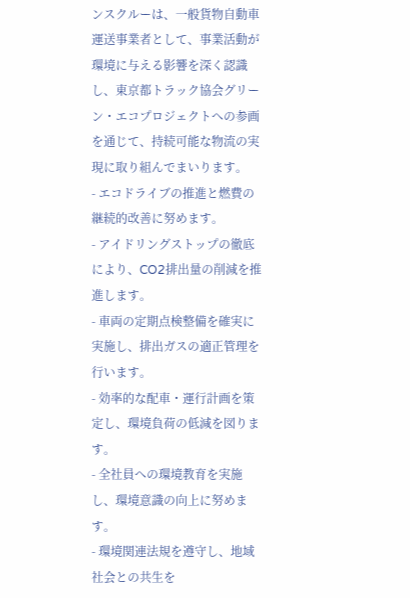ンスクルーは、一般貨物自動車運送事業者として、事業活動が環境に与える影響を深く認識し、東京都トラック協会グリーン・エコプロジェクトへの参画を通じて、持続可能な物流の実現に取り組んでまいります。
- エコドライブの推進と燃費の継続的改善に努めます。
- アイドリングストップの徹底により、CO2排出量の削減を推進します。
- 車両の定期点検整備を確実に実施し、排出ガスの適正管理を行います。
- 効率的な配車・運行計画を策定し、環境負荷の低減を図ります。
- 全社員への環境教育を実施し、環境意識の向上に努めます。
- 環境関連法規を遵守し、地域社会との共生を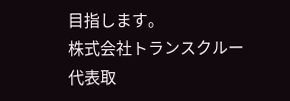目指します。
株式会社トランスクルー
代表取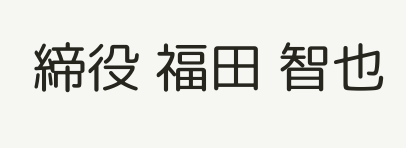締役 福田 智也